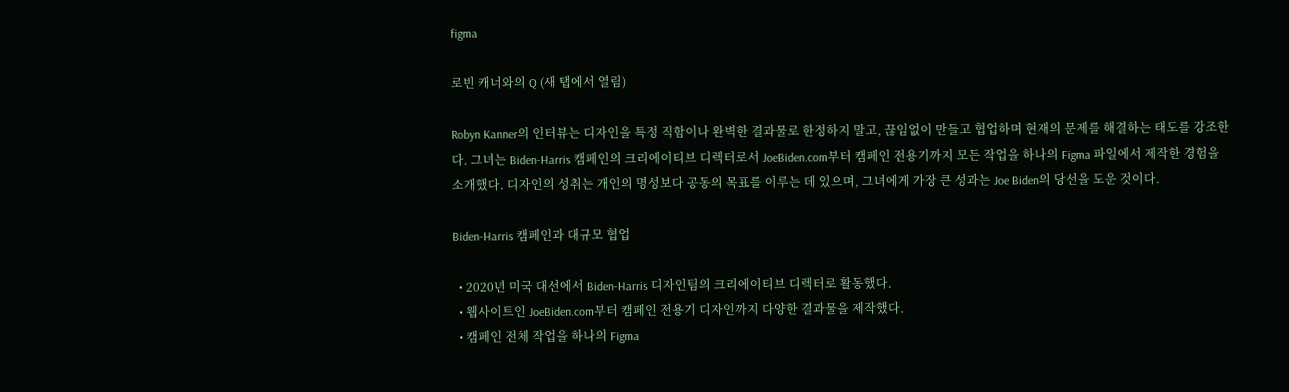figma

로빈 캐너와의 Q (새 탭에서 열림)

Robyn Kanner의 인터뷰는 디자인을 특정 직함이나 완벽한 결과물로 한정하지 말고, 끊임없이 만들고 협업하며 현재의 문제를 해결하는 태도를 강조한다. 그녀는 Biden-Harris 캠페인의 크리에이티브 디렉터로서 JoeBiden.com부터 캠페인 전용기까지 모든 작업을 하나의 Figma 파일에서 제작한 경험을 소개했다. 디자인의 성취는 개인의 명성보다 공동의 목표를 이루는 데 있으며, 그녀에게 가장 큰 성과는 Joe Biden의 당선을 도운 것이다.

Biden-Harris 캠페인과 대규모 협업

  • 2020년 미국 대선에서 Biden-Harris 디자인팀의 크리에이티브 디렉터로 활동했다.
  • 웹사이트인 JoeBiden.com부터 캠페인 전용기 디자인까지 다양한 결과물을 제작했다.
  • 캠페인 전체 작업을 하나의 Figma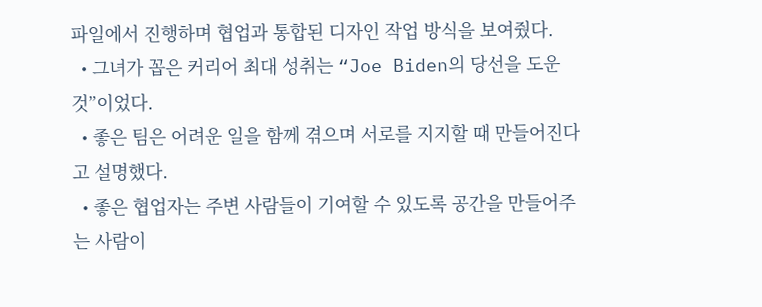파일에서 진행하며 협업과 통합된 디자인 작업 방식을 보여줬다.
  • 그녀가 꼽은 커리어 최대 성취는 “Joe Biden의 당선을 도운 것”이었다.
  • 좋은 팀은 어려운 일을 함께 겪으며 서로를 지지할 때 만들어진다고 설명했다.
  • 좋은 협업자는 주변 사람들이 기여할 수 있도록 공간을 만들어주는 사람이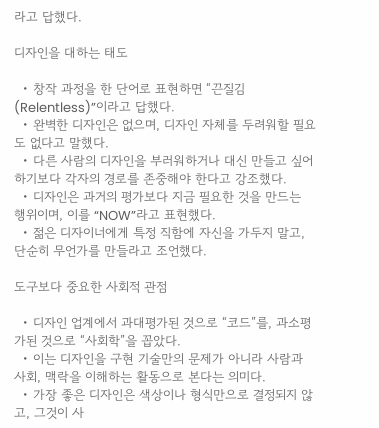라고 답했다.

디자인을 대하는 태도

  • 창작 과정을 한 단어로 표현하면 “끈질김(Relentless)”이라고 답했다.
  • 완벽한 디자인은 없으며, 디자인 자체를 두려워할 필요도 없다고 말했다.
  • 다른 사람의 디자인을 부러워하거나 대신 만들고 싶어 하기보다 각자의 경로를 존중해야 한다고 강조했다.
  • 디자인은 과거의 평가보다 지금 필요한 것을 만드는 행위이며, 이를 “NOW”라고 표현했다.
  • 젊은 디자이너에게 특정 직함에 자신을 가두지 말고, 단순히 무언가를 만들라고 조언했다.

도구보다 중요한 사회적 관점

  • 디자인 업계에서 과대평가된 것으로 “코드”를, 과소평가된 것으로 “사회학”을 꼽았다.
  • 이는 디자인을 구현 기술만의 문제가 아니라 사람과 사회, 맥락을 이해하는 활동으로 본다는 의미다.
  • 가장 좋은 디자인은 색상이나 형식만으로 결정되지 않고, 그것이 사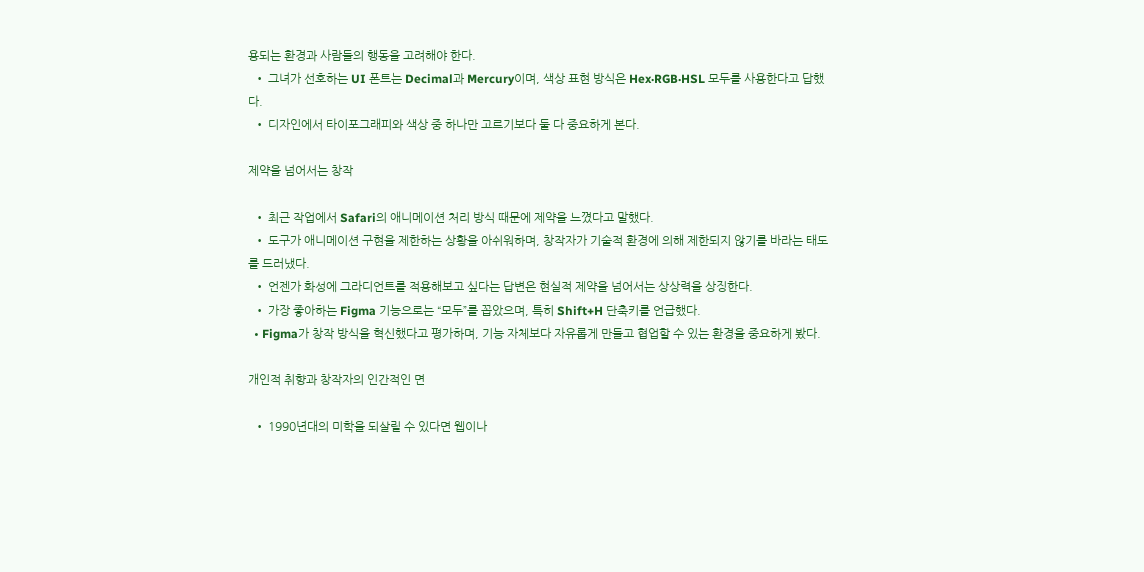용되는 환경과 사람들의 행동을 고려해야 한다.
  • 그녀가 선호하는 UI 폰트는 Decimal과 Mercury이며, 색상 표현 방식은 Hex·RGB·HSL 모두를 사용한다고 답했다.
  • 디자인에서 타이포그래피와 색상 중 하나만 고르기보다 둘 다 중요하게 본다.

제약을 넘어서는 창작

  • 최근 작업에서 Safari의 애니메이션 처리 방식 때문에 제약을 느꼈다고 말했다.
  • 도구가 애니메이션 구현을 제한하는 상황을 아쉬워하며, 창작자가 기술적 환경에 의해 제한되지 않기를 바라는 태도를 드러냈다.
  • 언젠가 화성에 그라디언트를 적용해보고 싶다는 답변은 현실적 제약을 넘어서는 상상력을 상징한다.
  • 가장 좋아하는 Figma 기능으로는 “모두”를 꼽았으며, 특히 Shift+H 단축키를 언급했다.
  • Figma가 창작 방식을 혁신했다고 평가하며, 기능 자체보다 자유롭게 만들고 협업할 수 있는 환경을 중요하게 봤다.

개인적 취향과 창작자의 인간적인 면

  • 1990년대의 미학을 되살릴 수 있다면 웹이나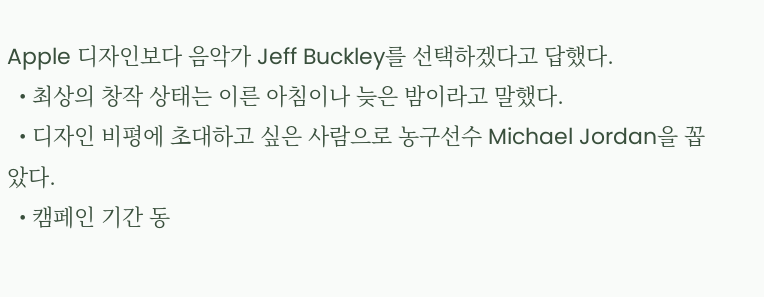Apple 디자인보다 음악가 Jeff Buckley를 선택하겠다고 답했다.
  • 최상의 창작 상태는 이른 아침이나 늦은 밤이라고 말했다.
  • 디자인 비평에 초대하고 싶은 사람으로 농구선수 Michael Jordan을 꼽았다.
  • 캠페인 기간 동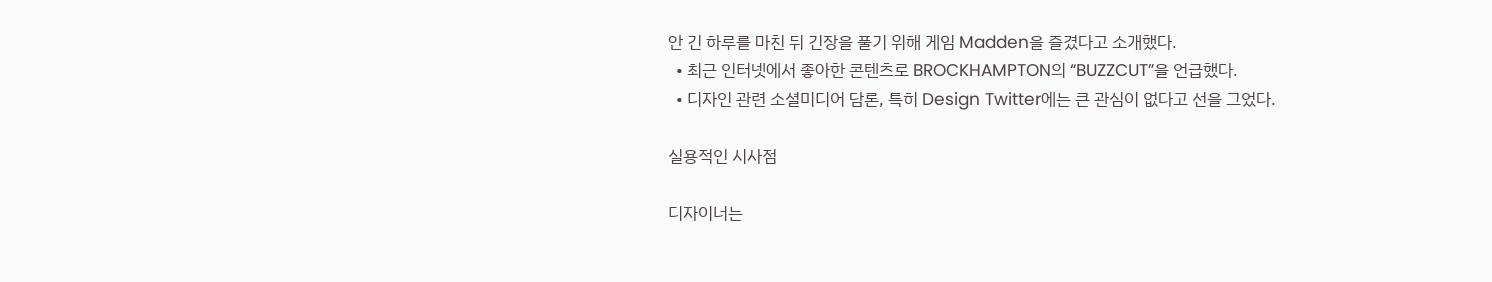안 긴 하루를 마친 뒤 긴장을 풀기 위해 게임 Madden을 즐겼다고 소개했다.
  • 최근 인터넷에서 좋아한 콘텐츠로 BROCKHAMPTON의 “BUZZCUT”을 언급했다.
  • 디자인 관련 소셜미디어 담론, 특히 Design Twitter에는 큰 관심이 없다고 선을 그었다.

실용적인 시사점

디자이너는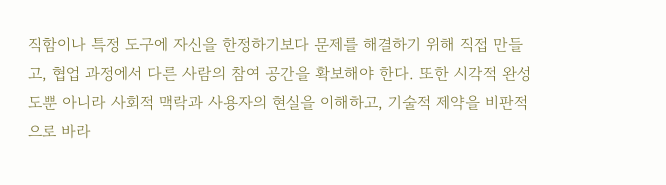직함이나 특정 도구에 자신을 한정하기보다 문제를 해결하기 위해 직접 만들고, 협업 과정에서 다른 사람의 참여 공간을 확보해야 한다. 또한 시각적 완성도뿐 아니라 사회적 맥락과 사용자의 현실을 이해하고, 기술적 제약을 비판적으로 바라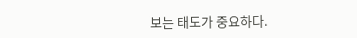보는 태도가 중요하다.